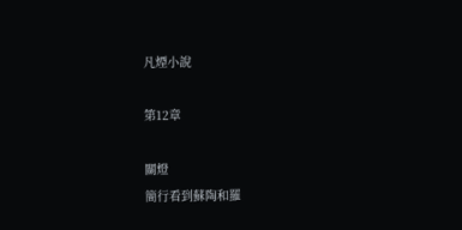凡煙小說

第12章

關燈
簡行看到蘇陶和羅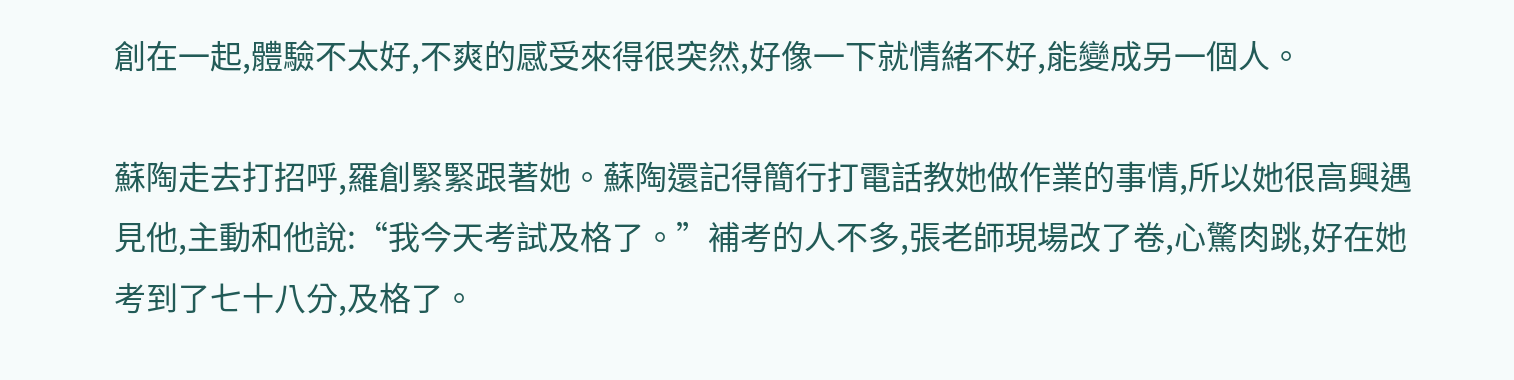創在一起,體驗不太好,不爽的感受來得很突然,好像一下就情緒不好,能變成另一個人。

蘇陶走去打招呼,羅創緊緊跟著她。蘇陶還記得簡行打電話教她做作業的事情,所以她很高興遇見他,主動和他說:“我今天考試及格了。”補考的人不多,張老師現場改了卷,心驚肉跳,好在她考到了七十八分,及格了。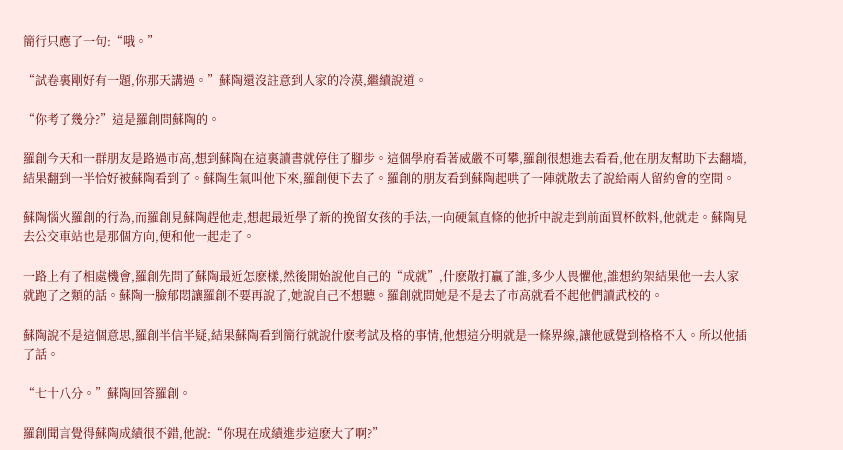簡行只應了一句:“哦。”

“試卷裏剛好有一題,你那天講過。”蘇陶還沒註意到人家的冷漠,繼續說道。

“你考了幾分?”這是羅創問蘇陶的。

羅創今天和一群朋友是路過市高,想到蘇陶在這裏讀書就停住了腳步。這個學府看著威嚴不可攀,羅創很想進去看看,他在朋友幫助下去翻墻,結果翻到一半恰好被蘇陶看到了。蘇陶生氣叫他下來,羅創便下去了。羅創的朋友看到蘇陶起哄了一陣就散去了說給兩人留約會的空間。

蘇陶惱火羅創的行為,而羅創見蘇陶趕他走,想起最近學了新的挽留女孩的手法,一向硬氣直條的他折中說走到前面買杯飲料,他就走。蘇陶見去公交車站也是那個方向,便和他一起走了。

一路上有了相處機會,羅創先問了蘇陶最近怎麽樣,然後開始說他自己的“成就”,什麽散打贏了誰,多少人畏懼他,誰想約架結果他一去人家就跑了之類的話。蘇陶一臉郁悶讓羅創不要再說了,她說自己不想聽。羅創就問她是不是去了市高就看不起他們讀武校的。

蘇陶說不是這個意思,羅創半信半疑,結果蘇陶看到簡行就說什麽考試及格的事情,他想這分明就是一條界線,讓他感覺到格格不入。所以他插了話。

“七十八分。”蘇陶回答羅創。

羅創聞言覺得蘇陶成績很不錯,他說:“你現在成績進步這麽大了啊?”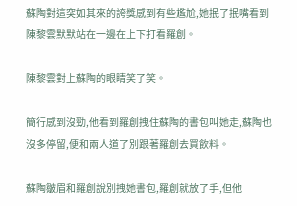蘇陶對這突如其來的誇獎感到有些尷尬,她抿了抿嘴看到陳黎雲默默站在一邊在上下打看羅創。

陳黎雲對上蘇陶的眼睛笑了笑。

簡行感到沒勁,他看到羅創拽住蘇陶的書包叫她走,蘇陶也沒多停留,便和兩人道了別跟著羅創去買飲料。

蘇陶皺眉和羅創說別拽她書包,羅創就放了手,但他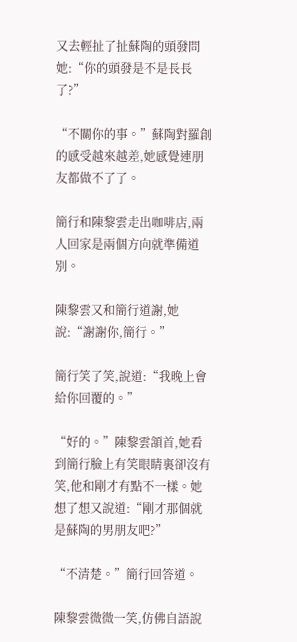又去輕扯了扯蘇陶的頭發問她:“你的頭發是不是長長了?”

“不關你的事。”蘇陶對羅創的感受越來越差,她感覺連朋友都做不了了。

簡行和陳黎雲走出咖啡店,兩人回家是兩個方向就準備道別。

陳黎雲又和簡行道謝,她說:“謝謝你,簡行。”

簡行笑了笑,說道:“我晚上會給你回覆的。”

“好的。”陳黎雲頷首,她看到簡行臉上有笑眼睛裏卻沒有笑,他和剛才有點不一樣。她想了想又說道:“剛才那個就是蘇陶的男朋友吧?”

“不清楚。”簡行回答道。

陳黎雲微微一笑,仿佛自語說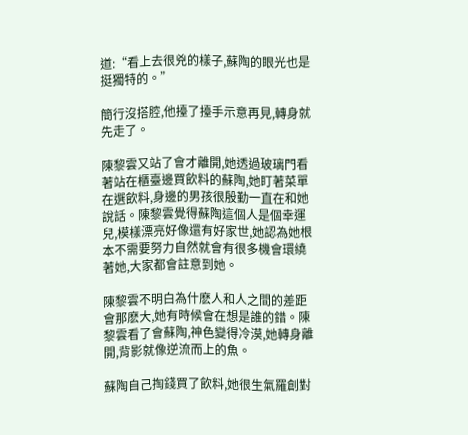道:“看上去很兇的樣子,蘇陶的眼光也是挺獨特的。”

簡行沒搭腔,他擡了擡手示意再見,轉身就先走了。

陳黎雲又站了會才離開,她透過玻璃門看著站在櫃臺邊買飲料的蘇陶,她盯著菜單在選飲料,身邊的男孩很殷勤一直在和她說話。陳黎雲覺得蘇陶這個人是個幸運兒,模樣漂亮好像還有好家世,她認為她根本不需要努力自然就會有很多機會環繞著她,大家都會註意到她。

陳黎雲不明白為什麽人和人之間的差距會那麽大,她有時候會在想是誰的錯。陳黎雲看了會蘇陶,神色變得冷漠,她轉身離開,背影就像逆流而上的魚。

蘇陶自己掏錢買了飲料,她很生氣羅創對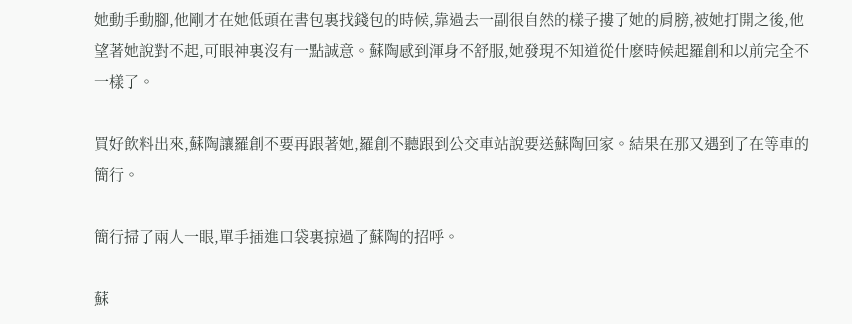她動手動腳,他剛才在她低頭在書包裏找錢包的時候,靠過去一副很自然的樣子摟了她的肩膀,被她打開之後,他望著她說對不起,可眼神裏沒有一點誠意。蘇陶感到渾身不舒服,她發現不知道從什麽時候起羅創和以前完全不一樣了。

買好飲料出來,蘇陶讓羅創不要再跟著她,羅創不聽跟到公交車站說要送蘇陶回家。結果在那又遇到了在等車的簡行。

簡行掃了兩人一眼,單手插進口袋裏掠過了蘇陶的招呼。

蘇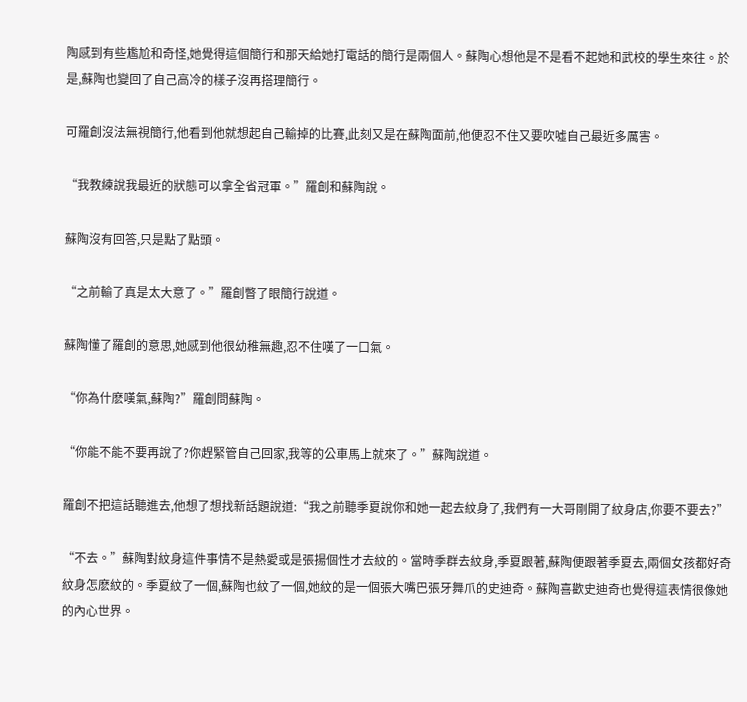陶感到有些尷尬和奇怪,她覺得這個簡行和那天給她打電話的簡行是兩個人。蘇陶心想他是不是看不起她和武校的學生來往。於是,蘇陶也變回了自己高冷的樣子沒再搭理簡行。

可羅創沒法無視簡行,他看到他就想起自己輸掉的比賽,此刻又是在蘇陶面前,他便忍不住又要吹噓自己最近多厲害。

“我教練說我最近的狀態可以拿全省冠軍。”羅創和蘇陶說。

蘇陶沒有回答,只是點了點頭。

“之前輸了真是太大意了。”羅創瞥了眼簡行說道。

蘇陶懂了羅創的意思,她感到他很幼稚無趣,忍不住嘆了一口氣。

“你為什麽嘆氣,蘇陶?”羅創問蘇陶。

“你能不能不要再說了?你趕緊管自己回家,我等的公車馬上就來了。”蘇陶說道。

羅創不把這話聽進去,他想了想找新話題說道:“我之前聽季夏說你和她一起去紋身了,我們有一大哥剛開了紋身店,你要不要去?”

“不去。”蘇陶對紋身這件事情不是熱愛或是張揚個性才去紋的。當時季群去紋身,季夏跟著,蘇陶便跟著季夏去,兩個女孩都好奇紋身怎麽紋的。季夏紋了一個,蘇陶也紋了一個,她紋的是一個張大嘴巴張牙舞爪的史迪奇。蘇陶喜歡史迪奇也覺得這表情很像她的內心世界。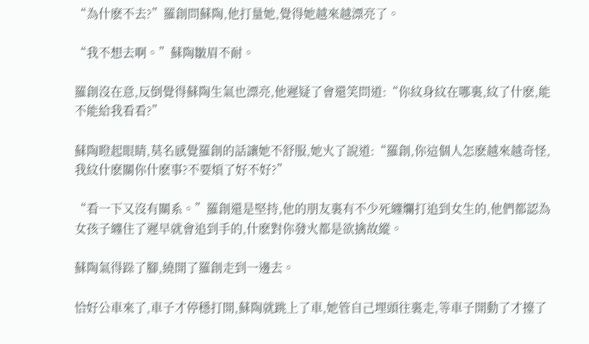“為什麽不去?”羅創問蘇陶,他打量她,覺得她越來越漂亮了。

“我不想去啊。”蘇陶皺眉不耐。

羅創沒在意,反倒覺得蘇陶生氣也漂亮,他遲疑了會還笑問道:“你紋身紋在哪裏,紋了什麽,能不能給我看看?”

蘇陶瞪起眼睛,莫名感覺羅創的話讓她不舒服,她火了說道:“羅創,你這個人怎麽越來越奇怪,我紋什麽關你什麽事?不要煩了好不好?”

“看一下又沒有關系。”羅創還是堅持,他的朋友裏有不少死纏爛打追到女生的,他們都認為女孩子纏住了遲早就會追到手的,什麽對你發火都是欲擒故縱。

蘇陶氣得跺了腳,繞開了羅創走到一邊去。

恰好公車來了,車子才停穩打開,蘇陶就跳上了車,她管自己埋頭往裏走,等車子開動了才擡了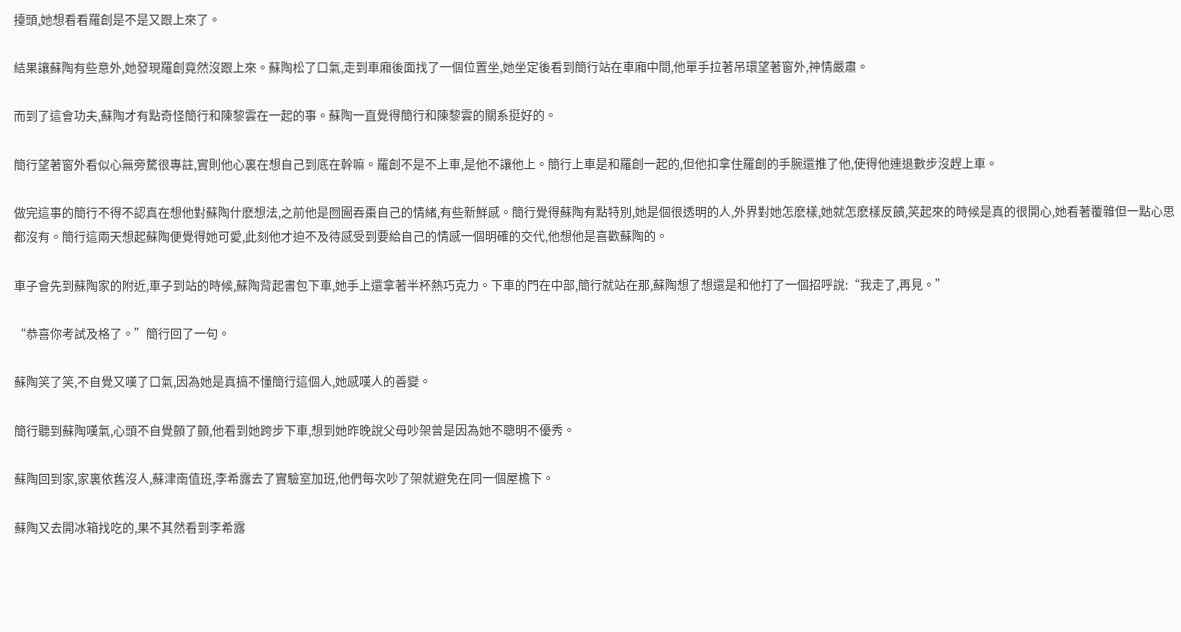擡頭,她想看看羅創是不是又跟上來了。

結果讓蘇陶有些意外,她發現羅創竟然沒跟上來。蘇陶松了口氣,走到車廂後面找了一個位置坐,她坐定後看到簡行站在車廂中間,他單手拉著吊環望著窗外,神情嚴肅。

而到了這會功夫,蘇陶才有點奇怪簡行和陳黎雲在一起的事。蘇陶一直覺得簡行和陳黎雲的關系挺好的。

簡行望著窗外看似心無旁騖很專註,實則他心裏在想自己到底在幹嘛。羅創不是不上車,是他不讓他上。簡行上車是和羅創一起的,但他扣拿住羅創的手腕還推了他,使得他連退數步沒趕上車。

做完這事的簡行不得不認真在想他對蘇陶什麽想法,之前他是囫圇吞棗自己的情緒,有些新鮮感。簡行覺得蘇陶有點特別,她是個很透明的人,外界對她怎麽樣,她就怎麽樣反饋,笑起來的時候是真的很開心,她看著覆雜但一點心思都沒有。簡行這兩天想起蘇陶便覺得她可愛,此刻他才迫不及待感受到要給自己的情感一個明確的交代,他想他是喜歡蘇陶的。

車子會先到蘇陶家的附近,車子到站的時候,蘇陶背起書包下車,她手上還拿著半杯熱巧克力。下車的門在中部,簡行就站在那,蘇陶想了想還是和他打了一個招呼說:“我走了,再見。”

“恭喜你考試及格了。”簡行回了一句。

蘇陶笑了笑,不自覺又嘆了口氣,因為她是真搞不懂簡行這個人,她感嘆人的善變。

簡行聽到蘇陶嘆氣,心頭不自覺顫了顫,他看到她跨步下車,想到她昨晚說父母吵架曾是因為她不聰明不優秀。

蘇陶回到家,家裏依舊沒人,蘇津南值班,李希露去了實驗室加班,他們每次吵了架就避免在同一個屋檐下。

蘇陶又去開冰箱找吃的,果不其然看到李希露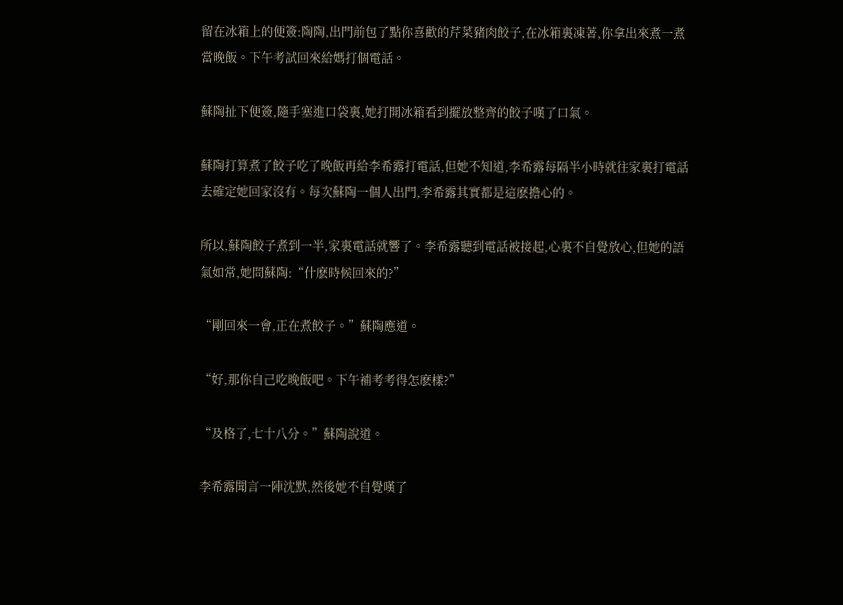留在冰箱上的便簽:陶陶,出門前包了點你喜歡的芹菜豬肉餃子,在冰箱裏凍著,你拿出來煮一煮當晚飯。下午考試回來給媽打個電話。

蘇陶扯下便簽,隨手塞進口袋裏,她打開冰箱看到擺放整齊的餃子嘆了口氣。

蘇陶打算煮了餃子吃了晚飯再給李希露打電話,但她不知道,李希露每隔半小時就往家裏打電話去確定她回家沒有。每次蘇陶一個人出門,李希露其實都是這麽擔心的。

所以,蘇陶餃子煮到一半,家裏電話就響了。李希露聽到電話被接起,心裏不自覺放心,但她的語氣如常,她問蘇陶:“什麽時候回來的?”

“剛回來一會,正在煮餃子。”蘇陶應道。

“好,那你自己吃晚飯吧。下午補考考得怎麽樣?”

“及格了,七十八分。”蘇陶說道。

李希露聞言一陣沈默,然後她不自覺嘆了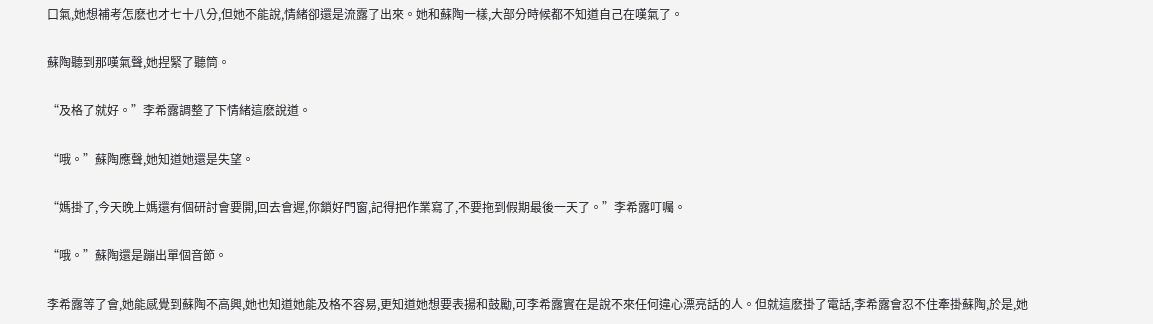口氣,她想補考怎麽也才七十八分,但她不能說,情緒卻還是流露了出來。她和蘇陶一樣,大部分時候都不知道自己在嘆氣了。

蘇陶聽到那嘆氣聲,她捏緊了聽筒。

“及格了就好。”李希露調整了下情緒這麽說道。

“哦。”蘇陶應聲,她知道她還是失望。

“媽掛了,今天晚上媽還有個研討會要開,回去會遲,你鎖好門窗,記得把作業寫了,不要拖到假期最後一天了。”李希露叮囑。

“哦。”蘇陶還是蹦出單個音節。

李希露等了會,她能感覺到蘇陶不高興,她也知道她能及格不容易,更知道她想要表揚和鼓勵,可李希露實在是說不來任何違心漂亮話的人。但就這麽掛了電話,李希露會忍不住牽掛蘇陶,於是,她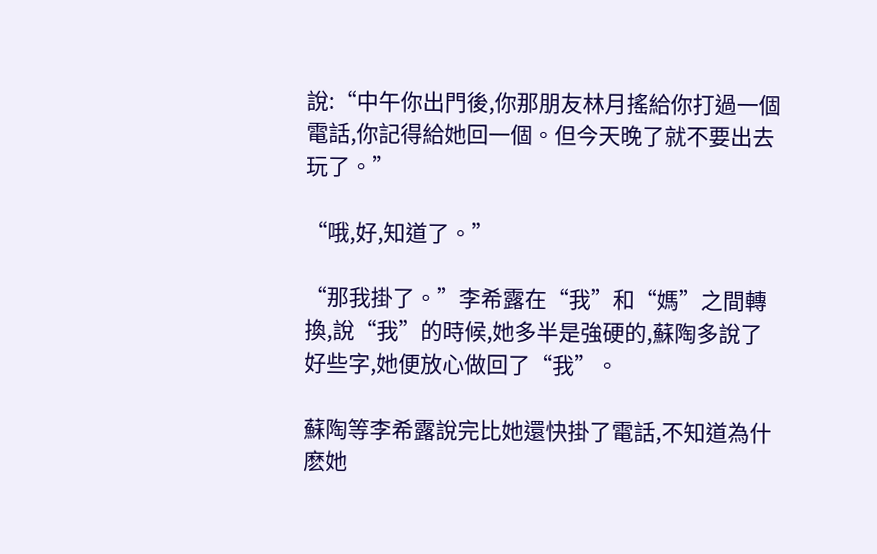說:“中午你出門後,你那朋友林月搖給你打過一個電話,你記得給她回一個。但今天晚了就不要出去玩了。”

“哦,好,知道了。”

“那我掛了。”李希露在“我”和“媽”之間轉換,說“我”的時候,她多半是強硬的,蘇陶多說了好些字,她便放心做回了“我”。

蘇陶等李希露說完比她還快掛了電話,不知道為什麽她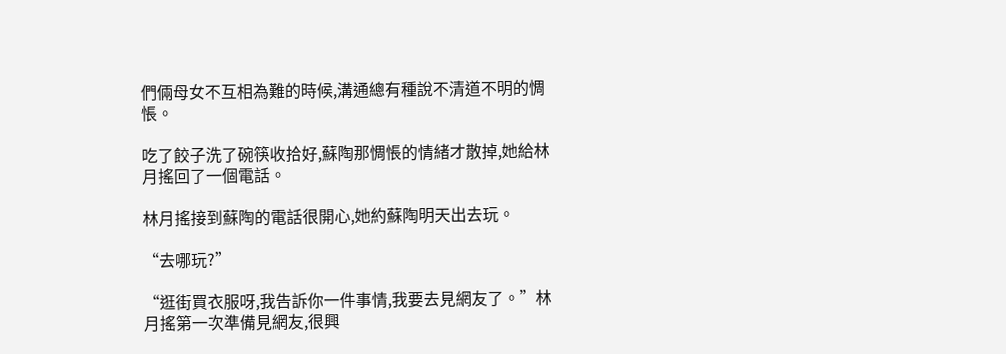們倆母女不互相為難的時候,溝通總有種說不清道不明的惆悵。

吃了餃子洗了碗筷收拾好,蘇陶那惆悵的情緒才散掉,她給林月搖回了一個電話。

林月搖接到蘇陶的電話很開心,她約蘇陶明天出去玩。

“去哪玩?”

“逛街買衣服呀,我告訴你一件事情,我要去見網友了。”林月搖第一次準備見網友,很興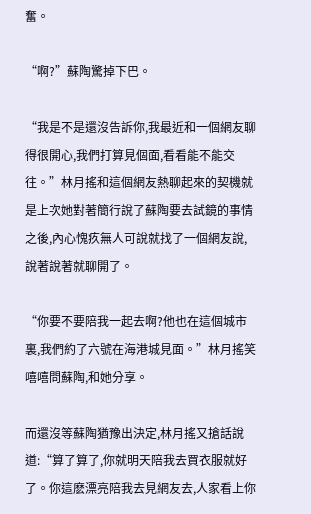奮。

“啊?”蘇陶驚掉下巴。

“我是不是還沒告訴你,我最近和一個網友聊得很開心,我們打算見個面,看看能不能交往。”林月搖和這個網友熱聊起來的契機就是上次她對著簡行說了蘇陶要去試鏡的事情之後,內心愧疚無人可說就找了一個網友說,說著說著就聊開了。

“你要不要陪我一起去啊?他也在這個城市裏,我們約了六號在海港城見面。”林月搖笑嘻嘻問蘇陶,和她分享。

而還沒等蘇陶猶豫出決定,林月搖又搶話說道:“算了算了,你就明天陪我去買衣服就好了。你這麽漂亮陪我去見網友去,人家看上你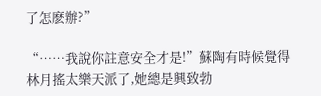了怎麽辦?”

“……我說你註意安全才是!”蘇陶有時候覺得林月搖太樂天派了,她總是興致勃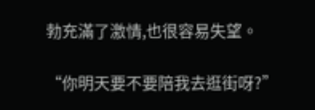勃充滿了激情,也很容易失望。

“你明天要不要陪我去逛街呀?”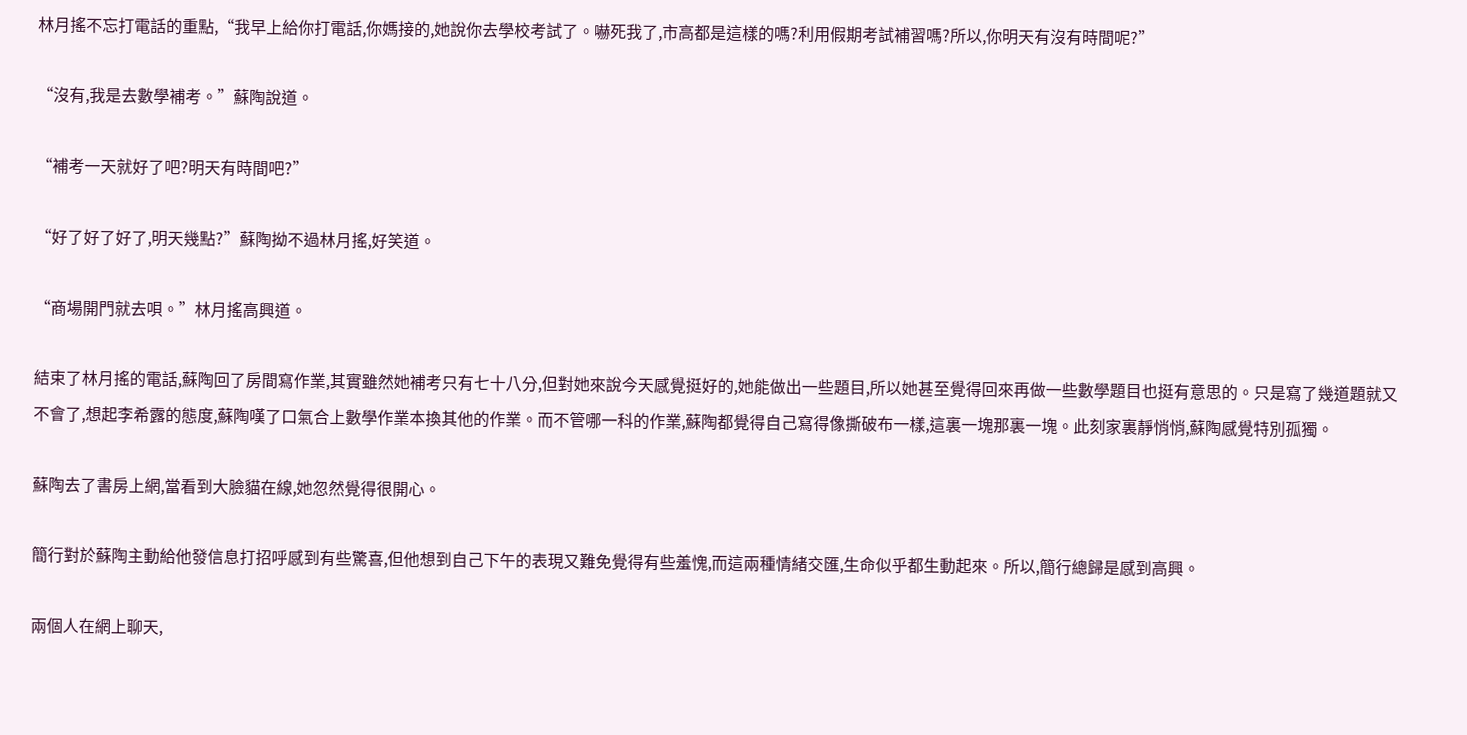林月搖不忘打電話的重點,“我早上給你打電話,你媽接的,她說你去學校考試了。嚇死我了,市高都是這樣的嗎?利用假期考試補習嗎?所以,你明天有沒有時間呢?”

“沒有,我是去數學補考。”蘇陶說道。

“補考一天就好了吧?明天有時間吧?”

“好了好了好了,明天幾點?”蘇陶拗不過林月搖,好笑道。

“商場開門就去唄。”林月搖高興道。

結束了林月搖的電話,蘇陶回了房間寫作業,其實雖然她補考只有七十八分,但對她來說今天感覺挺好的,她能做出一些題目,所以她甚至覺得回來再做一些數學題目也挺有意思的。只是寫了幾道題就又不會了,想起李希露的態度,蘇陶嘆了口氣合上數學作業本換其他的作業。而不管哪一科的作業,蘇陶都覺得自己寫得像撕破布一樣,這裏一塊那裏一塊。此刻家裏靜悄悄,蘇陶感覺特別孤獨。

蘇陶去了書房上網,當看到大臉貓在線,她忽然覺得很開心。

簡行對於蘇陶主動給他發信息打招呼感到有些驚喜,但他想到自己下午的表現又難免覺得有些羞愧,而這兩種情緒交匯,生命似乎都生動起來。所以,簡行總歸是感到高興。

兩個人在網上聊天,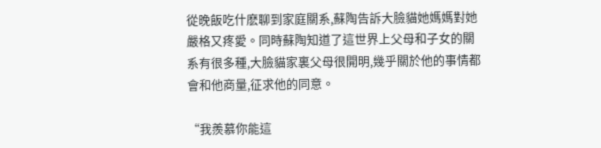從晚飯吃什麽聊到家庭關系,蘇陶告訴大臉貓她媽媽對她嚴格又疼愛。同時蘇陶知道了這世界上父母和子女的關系有很多種,大臉貓家裏父母很開明,幾乎關於他的事情都會和他商量,征求他的同意。

“我羨慕你能這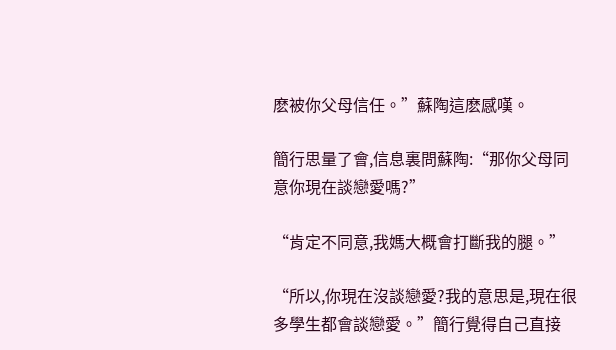麽被你父母信任。”蘇陶這麽感嘆。

簡行思量了會,信息裏問蘇陶:“那你父母同意你現在談戀愛嗎?”

“肯定不同意,我媽大概會打斷我的腿。”

“所以,你現在沒談戀愛?我的意思是,現在很多學生都會談戀愛。”簡行覺得自己直接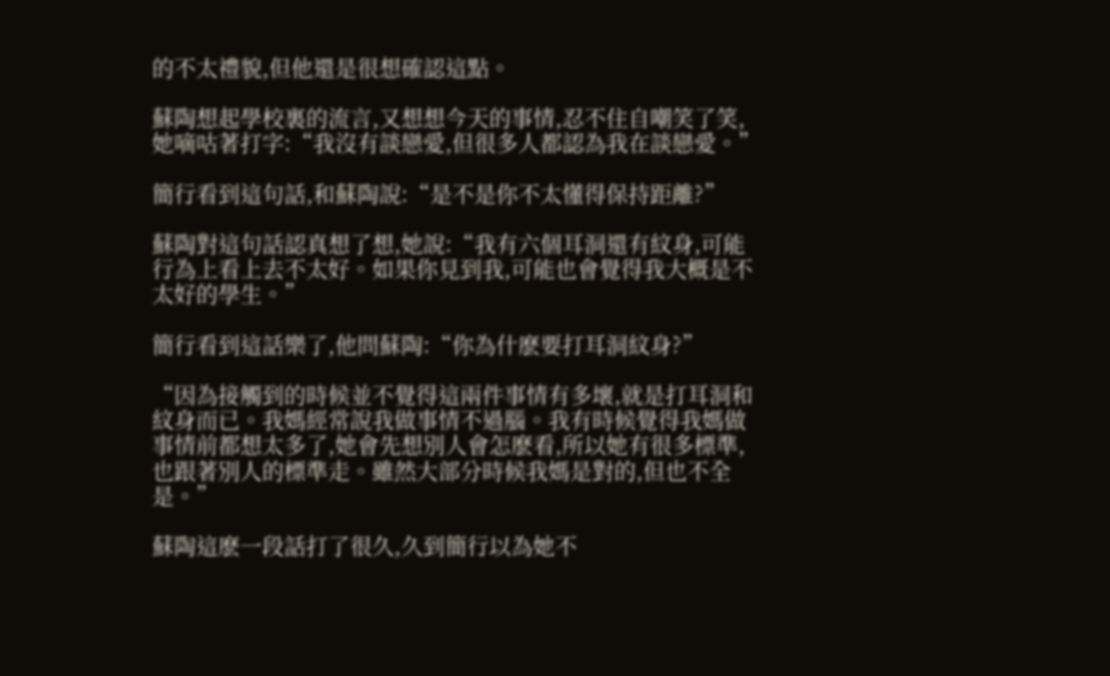的不太禮貌,但他還是很想確認這點。

蘇陶想起學校裏的流言,又想想今天的事情,忍不住自嘲笑了笑,她嘀咕著打字:“我沒有談戀愛,但很多人都認為我在談戀愛。”

簡行看到這句話,和蘇陶說:“是不是你不太懂得保持距離?”

蘇陶對這句話認真想了想,她說:“我有六個耳洞還有紋身,可能行為上看上去不太好。如果你見到我,可能也會覺得我大概是不太好的學生。”

簡行看到這話樂了,他問蘇陶:“你為什麽要打耳洞紋身?”

“因為接觸到的時候並不覺得這兩件事情有多壞,就是打耳洞和紋身而已。我媽經常說我做事情不過腦。我有時候覺得我媽做事情前都想太多了,她會先想別人會怎麽看,所以她有很多標準,也跟著別人的標準走。雖然大部分時候我媽是對的,但也不全是。”

蘇陶這麽一段話打了很久,久到簡行以為她不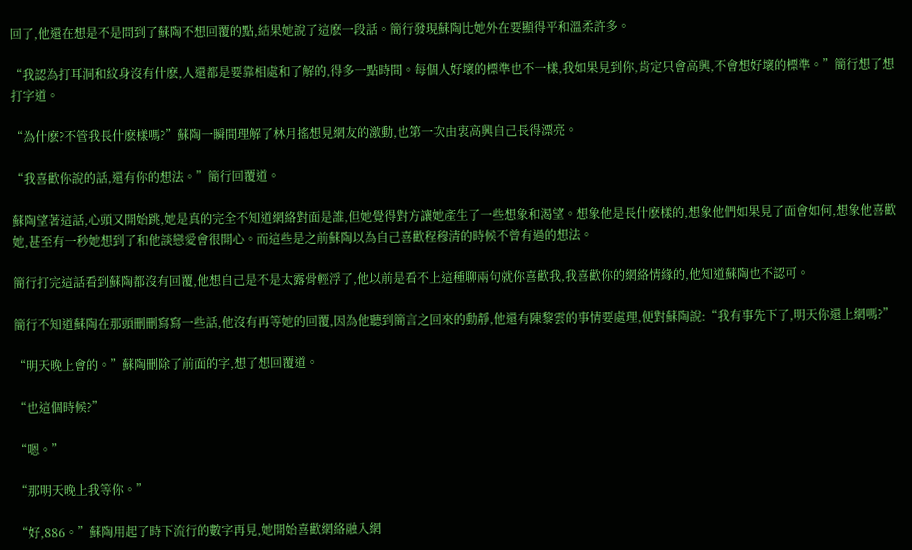回了,他還在想是不是問到了蘇陶不想回覆的點,結果她說了這麽一段話。簡行發現蘇陶比她外在要顯得平和溫柔許多。

“我認為打耳洞和紋身沒有什麽,人還都是要靠相處和了解的,得多一點時間。每個人好壞的標準也不一樣,我如果見到你,肯定只會高興,不會想好壞的標準。”簡行想了想打字道。

“為什麽?不管我長什麽樣嗎?”蘇陶一瞬間理解了林月搖想見網友的激動,也第一次由衷高興自己長得漂亮。

“我喜歡你說的話,還有你的想法。”簡行回覆道。

蘇陶望著這話,心頭又開始跳,她是真的完全不知道網絡對面是誰,但她覺得對方讓她產生了一些想象和渴望。想象他是長什麽樣的,想象他們如果見了面會如何,想象他喜歡她,甚至有一秒她想到了和他談戀愛會很開心。而這些是之前蘇陶以為自己喜歡程穆清的時候不曾有過的想法。

簡行打完這話看到蘇陶都沒有回覆,他想自己是不是太露骨輕浮了,他以前是看不上這種聊兩句就你喜歡我,我喜歡你的網絡情緣的,他知道蘇陶也不認可。

簡行不知道蘇陶在那頭刪刪寫寫一些話,他沒有再等她的回覆,因為他聽到簡言之回來的動靜,他還有陳黎雲的事情要處理,便對蘇陶說:“我有事先下了,明天你還上網嗎?”

“明天晚上會的。”蘇陶刪除了前面的字,想了想回覆道。

“也這個時候?”

“嗯。”

“那明天晚上我等你。”

“好,886。”蘇陶用起了時下流行的數字再見,她開始喜歡網絡融入網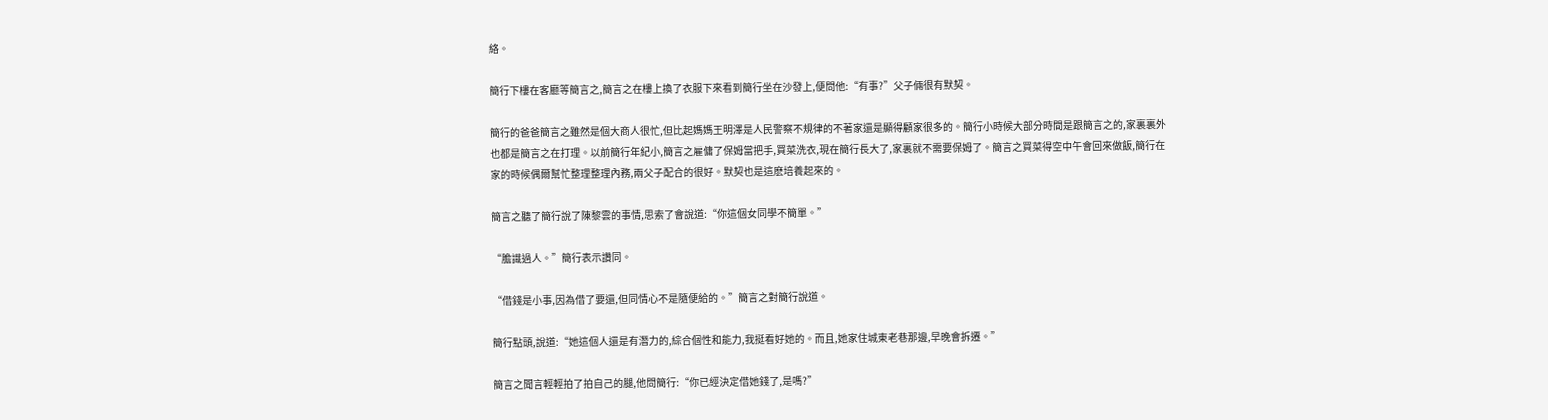絡。

簡行下樓在客廳等簡言之,簡言之在樓上換了衣服下來看到簡行坐在沙發上,便問他:“有事?”父子倆很有默契。

簡行的爸爸簡言之雖然是個大商人很忙,但比起媽媽王明澤是人民警察不規律的不著家還是顯得顧家很多的。簡行小時候大部分時間是跟簡言之的,家裏裏外也都是簡言之在打理。以前簡行年紀小,簡言之雇傭了保姆當把手,買菜洗衣,現在簡行長大了,家裏就不需要保姆了。簡言之買菜得空中午會回來做飯,簡行在家的時候偶爾幫忙整理整理內務,兩父子配合的很好。默契也是這麽培養起來的。

簡言之聽了簡行說了陳黎雲的事情,思索了會說道:“你這個女同學不簡單。”

“膽識過人。”簡行表示讚同。

“借錢是小事,因為借了要還,但同情心不是隨便給的。”簡言之對簡行說道。

簡行點頭,說道:“她這個人還是有潛力的,綜合個性和能力,我挺看好她的。而且,她家住城東老巷那邊,早晚會拆遷。”

簡言之聞言輕輕拍了拍自己的腿,他問簡行:“你已經決定借她錢了,是嗎?”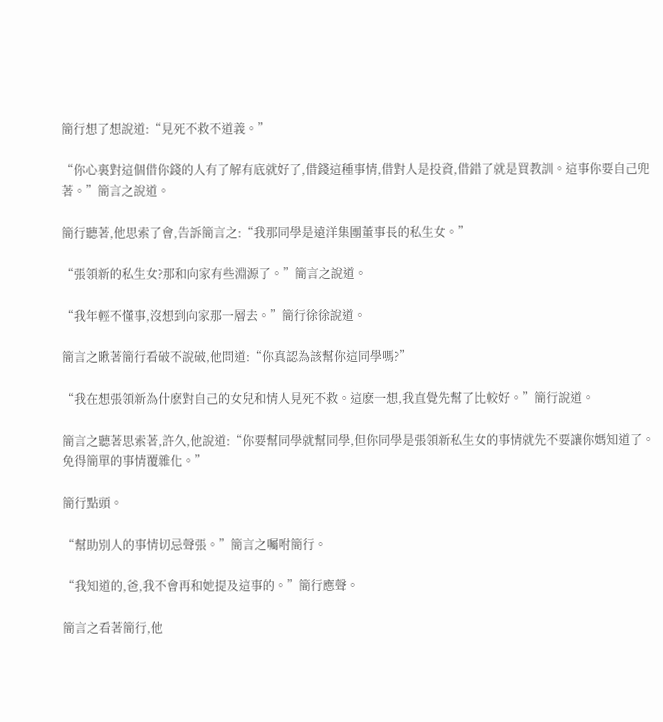簡行想了想說道:“見死不救不道義。”

“你心裏對這個借你錢的人有了解有底就好了,借錢這種事情,借對人是投資,借錯了就是買教訓。這事你要自己兜著。”簡言之說道。

簡行聽著,他思索了會,告訴簡言之:“我那同學是遠洋集團董事長的私生女。”

“張領新的私生女?那和向家有些淵源了。”簡言之說道。

“我年輕不懂事,沒想到向家那一層去。”簡行徐徐說道。

簡言之瞅著簡行看破不說破,他問道:“你真認為該幫你這同學嗎?”

“我在想張領新為什麽對自己的女兒和情人見死不救。這麽一想,我直覺先幫了比較好。”簡行說道。

簡言之聽著思索著,許久,他說道:“你要幫同學就幫同學,但你同學是張領新私生女的事情就先不要讓你媽知道了。免得簡單的事情覆雜化。”

簡行點頭。

“幫助別人的事情切忌聲張。”簡言之囑咐簡行。

“我知道的,爸,我不會再和她提及這事的。”簡行應聲。

簡言之看著簡行,他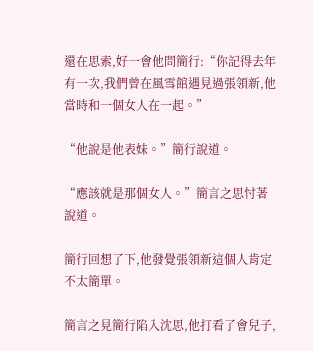還在思索,好一會他問簡行:“你記得去年有一次,我們曾在風雪館遇見過張領新,他當時和一個女人在一起。”

“他說是他表妹。”簡行說道。

“應該就是那個女人。”簡言之思忖著說道。

簡行回想了下,他發覺張領新這個人肯定不太簡單。

簡言之見簡行陷入沈思,他打看了會兒子,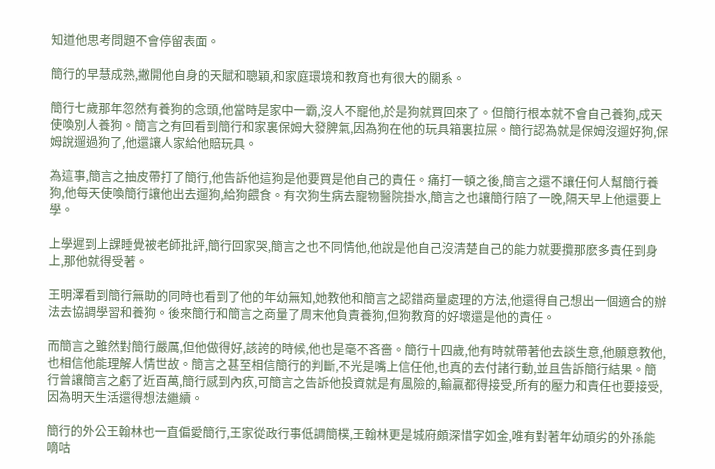知道他思考問題不會停留表面。

簡行的早慧成熟,撇開他自身的天賦和聰穎,和家庭環境和教育也有很大的關系。

簡行七歲那年忽然有養狗的念頭,他當時是家中一霸,沒人不寵他,於是狗就買回來了。但簡行根本就不會自己養狗,成天使喚別人養狗。簡言之有回看到簡行和家裏保姆大發脾氣,因為狗在他的玩具箱裏拉屎。簡行認為就是保姆沒遛好狗,保姆說遛過狗了,他還讓人家給他賠玩具。

為這事,簡言之抽皮帶打了簡行,他告訴他這狗是他要買是他自己的責任。痛打一頓之後,簡言之還不讓任何人幫簡行養狗,他每天使喚簡行讓他出去遛狗,給狗餵食。有次狗生病去寵物醫院掛水,簡言之也讓簡行陪了一晚,隔天早上他還要上學。

上學遲到上課睡覺被老師批評,簡行回家哭,簡言之也不同情他,他說是他自己沒清楚自己的能力就要攬那麽多責任到身上,那他就得受著。

王明澤看到簡行無助的同時也看到了他的年幼無知,她教他和簡言之認錯商量處理的方法,他還得自己想出一個適合的辦法去協調學習和養狗。後來簡行和簡言之商量了周末他負責養狗,但狗教育的好壞還是他的責任。

而簡言之雖然對簡行嚴厲,但他做得好,該誇的時候,他也是毫不吝嗇。簡行十四歲,他有時就帶著他去談生意,他願意教他,也相信他能理解人情世故。簡言之甚至相信簡行的判斷,不光是嘴上信任他,也真的去付諸行動,並且告訴簡行結果。簡行曾讓簡言之虧了近百萬,簡行感到內疚,可簡言之告訴他投資就是有風險的,輸贏都得接受,所有的壓力和責任也要接受,因為明天生活還得想法繼續。

簡行的外公王翰林也一直偏愛簡行,王家從政行事低調簡樸,王翰林更是城府頗深惜字如金,唯有對著年幼頑劣的外孫能嘀咕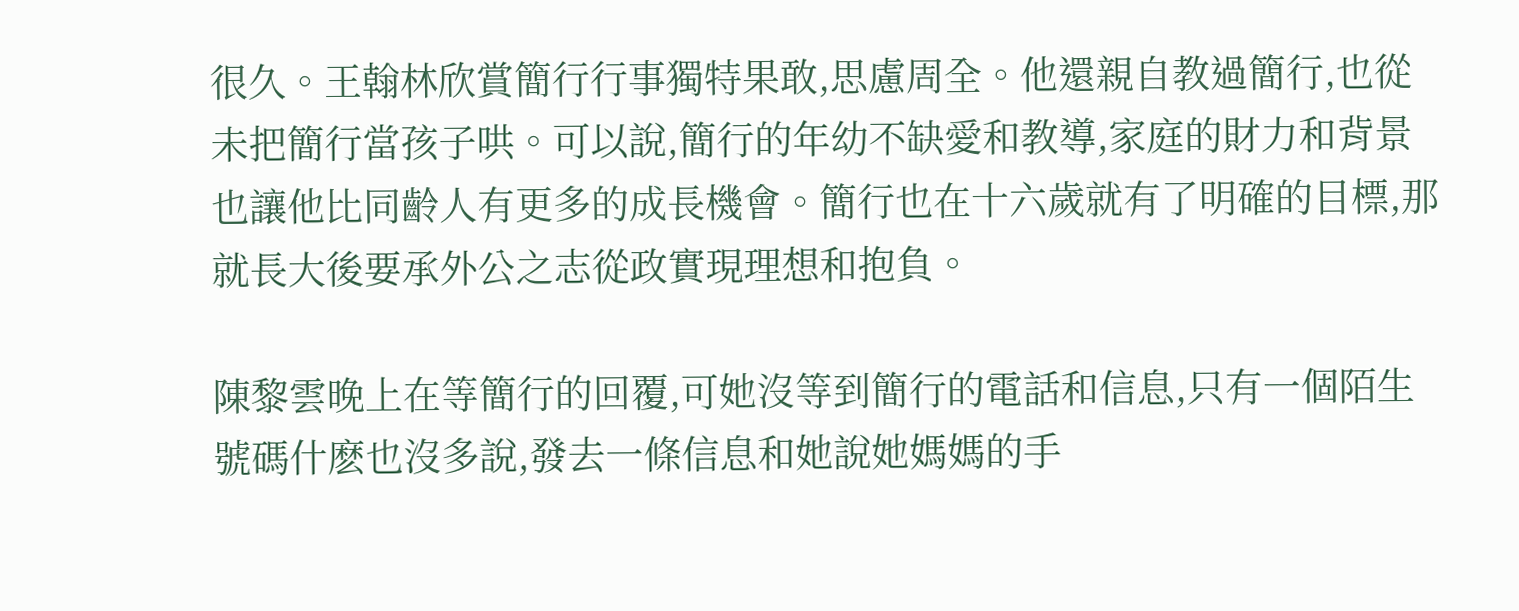很久。王翰林欣賞簡行行事獨特果敢,思慮周全。他還親自教過簡行,也從未把簡行當孩子哄。可以說,簡行的年幼不缺愛和教導,家庭的財力和背景也讓他比同齡人有更多的成長機會。簡行也在十六歲就有了明確的目標,那就長大後要承外公之志從政實現理想和抱負。

陳黎雲晚上在等簡行的回覆,可她沒等到簡行的電話和信息,只有一個陌生號碼什麽也沒多說,發去一條信息和她說她媽媽的手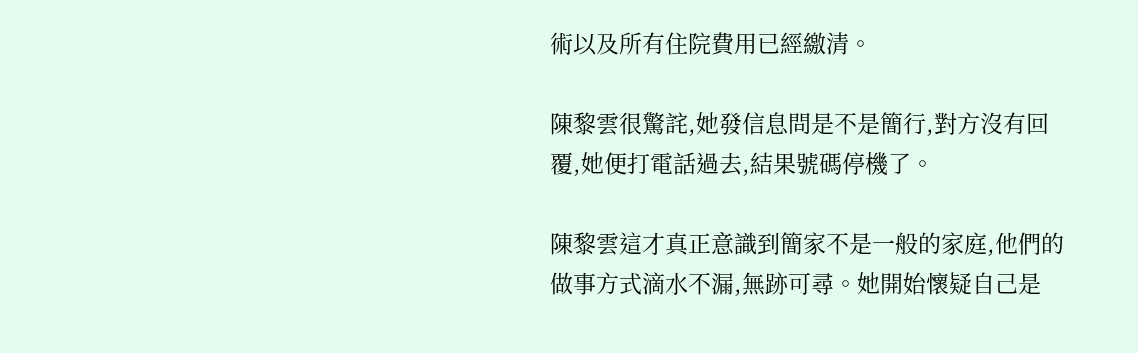術以及所有住院費用已經繳清。

陳黎雲很驚詫,她發信息問是不是簡行,對方沒有回覆,她便打電話過去,結果號碼停機了。

陳黎雲這才真正意識到簡家不是一般的家庭,他們的做事方式滴水不漏,無跡可尋。她開始懷疑自己是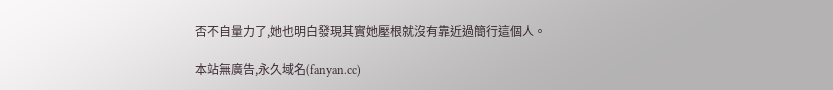否不自量力了,她也明白發現其實她壓根就沒有靠近過簡行這個人。

本站無廣告,永久域名(fanyan.cc)